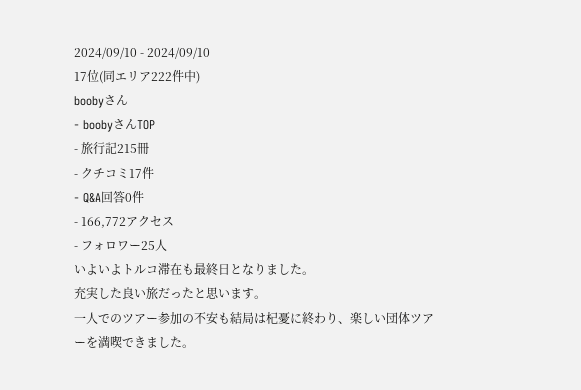2024/09/10 - 2024/09/10
17位(同エリア222件中)
boobyさん
- boobyさんTOP
- 旅行記215冊
- クチコミ17件
- Q&A回答0件
- 166,772アクセス
- フォロワー25人
いよいよトルコ滞在も最終日となりました。
充実した良い旅だったと思います。
一人でのツアー参加の不安も結局は杞憂に終わり、楽しい団体ツアーを満喫できました。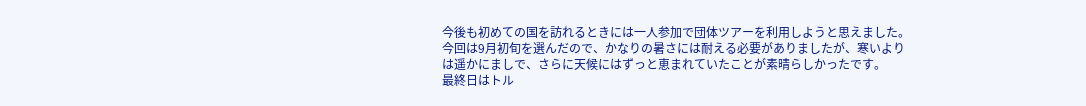今後も初めての国を訪れるときには一人参加で団体ツアーを利用しようと思えました。
今回は9月初旬を選んだので、かなりの暑さには耐える必要がありましたが、寒いよりは遥かにましで、さらに天候にはずっと恵まれていたことが素晴らしかったです。
最終日はトル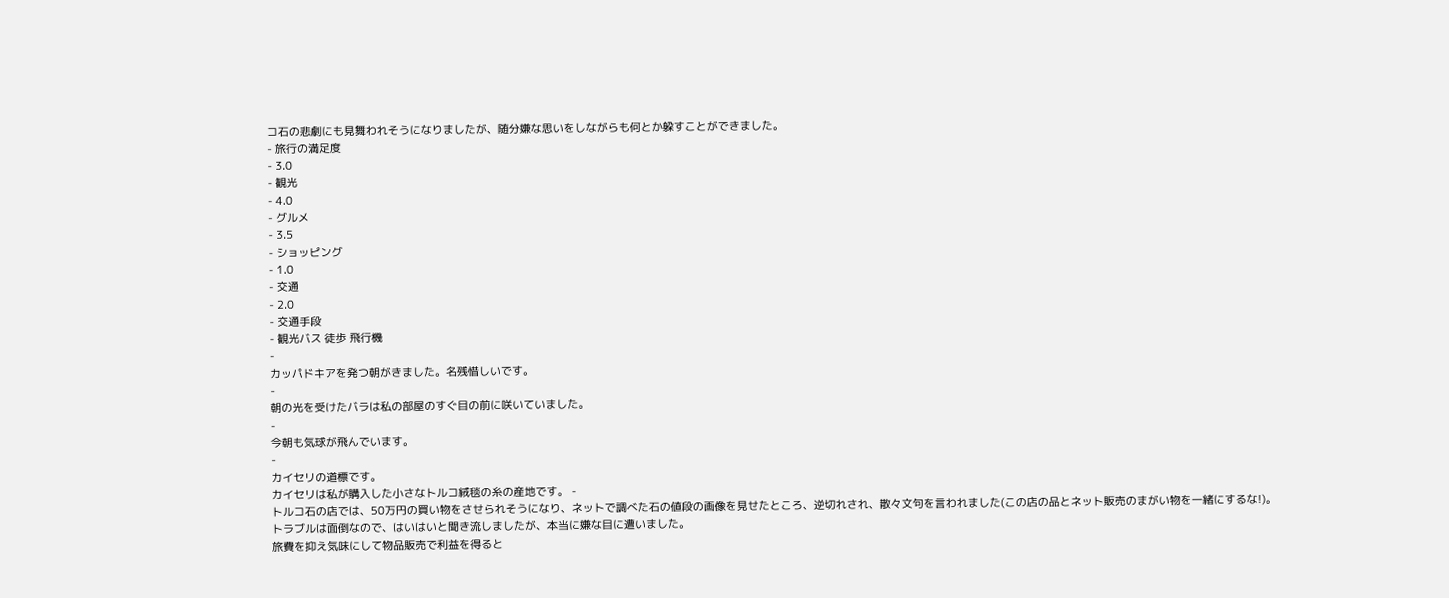コ石の悲劇にも見舞われそうになりましたが、随分嫌な思いをしながらも何とか躱すことができました。
- 旅行の満足度
- 3.0
- 観光
- 4.0
- グルメ
- 3.5
- ショッピング
- 1.0
- 交通
- 2.0
- 交通手段
- 観光バス 徒歩 飛行機
-
カッパドキアを発つ朝がきました。名残惜しいです。
-
朝の光を受けたバラは私の部屋のすぐ目の前に咲いていました。
-
今朝も気球が飛んでいます。
-
カイセリの道標です。
カイセリは私が購入した小さなトルコ絨毯の糸の産地です。 -
トルコ石の店では、50万円の買い物をさせられそうになり、ネットで調べた石の値段の画像を見せたところ、逆切れされ、散々文句を言われました(この店の品とネット販売のまがい物を一緒にするな!)。
トラブルは面倒なので、はいはいと聞き流しましたが、本当に嫌な目に遭いました。
旅費を抑え気味にして物品販売で利益を得ると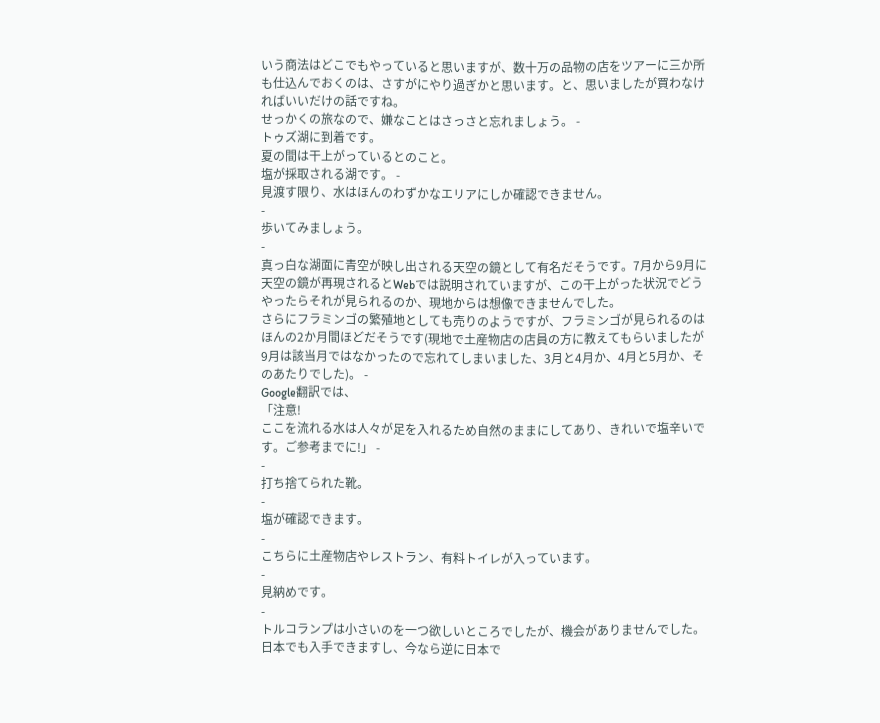いう商法はどこでもやっていると思いますが、数十万の品物の店をツアーに三か所も仕込んでおくのは、さすがにやり過ぎかと思います。と、思いましたが買わなければいいだけの話ですね。
せっかくの旅なので、嫌なことはさっさと忘れましょう。 -
トゥズ湖に到着です。
夏の間は干上がっているとのこと。
塩が採取される湖です。 -
見渡す限り、水はほんのわずかなエリアにしか確認できません。
-
歩いてみましょう。
-
真っ白な湖面に青空が映し出される天空の鏡として有名だそうです。7月から9月に天空の鏡が再現されるとWebでは説明されていますが、この干上がった状況でどうやったらそれが見られるのか、現地からは想像できませんでした。
さらにフラミンゴの繁殖地としても売りのようですが、フラミンゴが見られるのはほんの2か月間ほどだそうです(現地で土産物店の店員の方に教えてもらいましたが9月は該当月ではなかったので忘れてしまいました、3月と4月か、4月と5月か、そのあたりでした)。 -
Google翻訳では、
「注意!
ここを流れる水は人々が足を入れるため自然のままにしてあり、きれいで塩辛いです。ご参考までに!」 -
-
打ち捨てられた靴。
-
塩が確認できます。
-
こちらに土産物店やレストラン、有料トイレが入っています。
-
見納めです。
-
トルコランプは小さいのを一つ欲しいところでしたが、機会がありませんでした。
日本でも入手できますし、今なら逆に日本で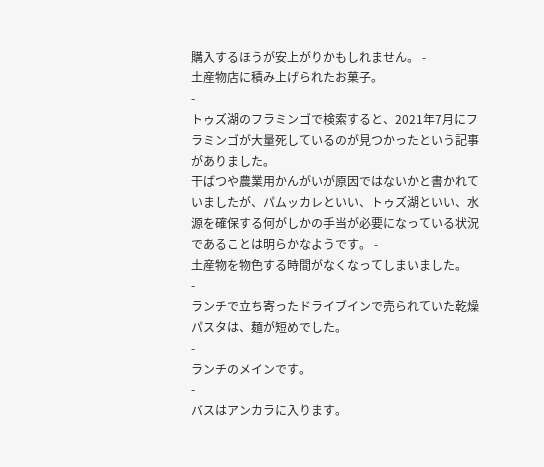購入するほうが安上がりかもしれません。 -
土産物店に積み上げられたお菓子。
-
トゥズ湖のフラミンゴで検索すると、2021年7月にフラミンゴが大量死しているのが見つかったという記事がありました。
干ばつや農業用かんがいが原因ではないかと書かれていましたが、パムッカレといい、トゥズ湖といい、水源を確保する何がしかの手当が必要になっている状況であることは明らかなようです。 -
土産物を物色する時間がなくなってしまいました。
-
ランチで立ち寄ったドライブインで売られていた乾燥パスタは、麺が短めでした。
-
ランチのメインです。
-
バスはアンカラに入ります。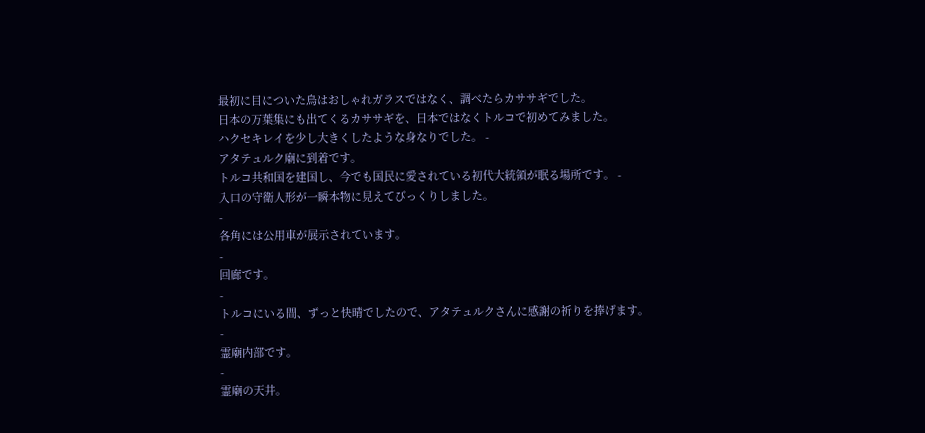最初に目についた鳥はおしゃれガラスではなく、調べたらカササギでした。
日本の万葉集にも出てくるカササギを、日本ではなくトルコで初めてみました。
ハクセキレイを少し大きくしたような身なりでした。 -
アタテュルク廟に到着です。
トルコ共和国を建国し、今でも国民に愛されている初代大統領が眠る場所です。 -
入口の守衛人形が一瞬本物に見えてびっくりしました。
-
各角には公用車が展示されています。
-
回廊です。
-
トルコにいる間、ずっと快晴でしたので、アタテュルクさんに感謝の祈りを捧げます。
-
霊廟内部です。
-
霊廟の天井。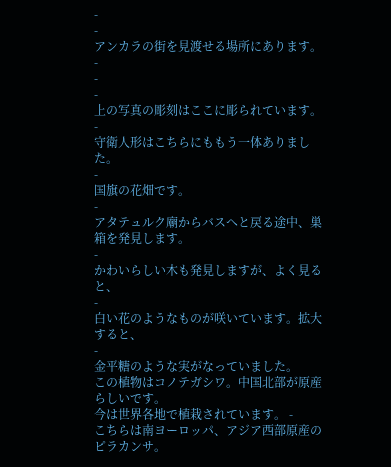-
-
アンカラの街を見渡せる場所にあります。
-
-
-
上の写真の彫刻はここに彫られています。
-
守衛人形はこちらにももう一体ありました。
-
国旗の花畑です。
-
アタテュルク廟からバスへと戻る途中、巣箱を発見します。
-
かわいらしい木も発見しますが、よく見ると、
-
白い花のようなものが咲いています。拡大すると、
-
金平糖のような実がなっていました。
この植物はコノテガシワ。中国北部が原産らしいです。
今は世界各地で植栽されています。 -
こちらは南ヨーロッパ、アジア西部原産のピラカンサ。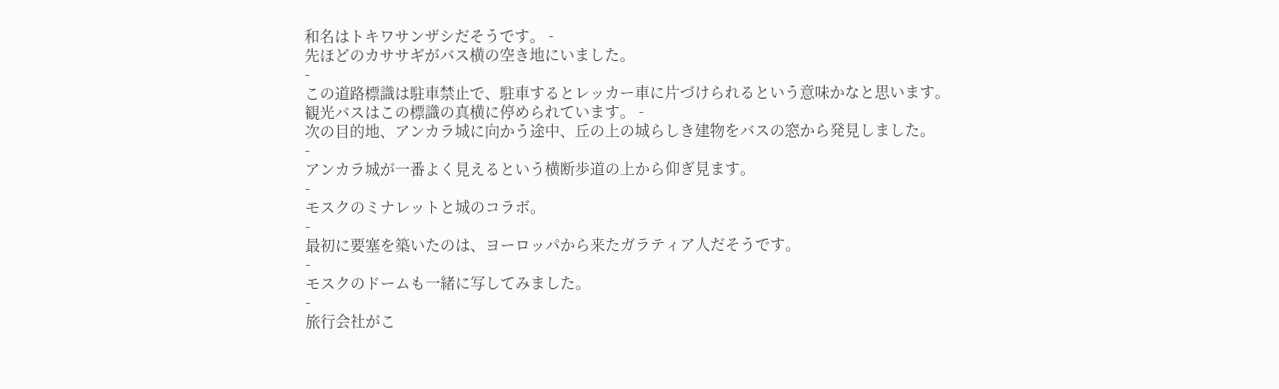和名はトキワサンザシだそうです。 -
先ほどのカササギがバス横の空き地にいました。
-
この道路標識は駐車禁止で、駐車するとレッカー車に片づけられるという意味かなと思います。
観光バスはこの標識の真横に停められています。 -
次の目的地、アンカラ城に向かう途中、丘の上の城らしき建物をバスの窓から発見しました。
-
アンカラ城が一番よく見えるという横断歩道の上から仰ぎ見ます。
-
モスクのミナレットと城のコラボ。
-
最初に要塞を築いたのは、ヨーロッパから来たガラティア人だそうです。
-
モスクのドームも一緒に写してみました。
-
旅行会社がこ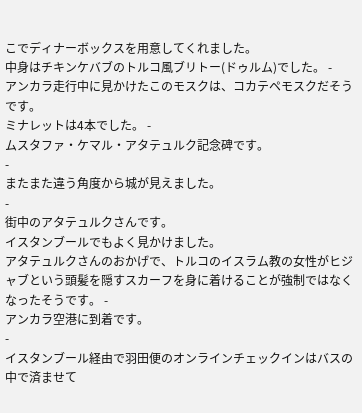こでディナーボックスを用意してくれました。
中身はチキンケバブのトルコ風ブリトー(ドゥルム)でした。 -
アンカラ走行中に見かけたこのモスクは、コカテペモスクだそうです。
ミナレットは4本でした。 -
ムスタファ・ケマル・アタテュルク記念碑です。
-
またまた違う角度から城が見えました。
-
街中のアタテュルクさんです。
イスタンブールでもよく見かけました。
アタテュルクさんのおかげで、トルコのイスラム教の女性がヒジャブという頭髪を隠すスカーフを身に着けることが強制ではなくなったそうです。 -
アンカラ空港に到着です。
-
イスタンブール経由で羽田便のオンラインチェックインはバスの中で済ませて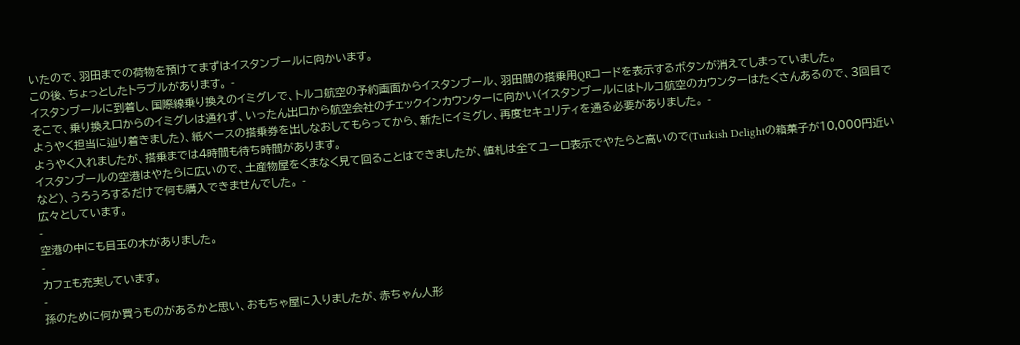いたので、羽田までの荷物を預けてまずはイスタンブールに向かいます。
この後、ちょっとしたトラブルがあります。 -
イスタンブールに到着し、国際線乗り換えのイミグレで、トルコ航空の予約画面からイスタンブール、羽田間の搭乗用QRコードを表示するボタンが消えてしまっていました。
そこで、乗り換え口からのイミグレは通れず、いったん出口から航空会社のチェックインカウンターに向かい(イスタンブールにはトルコ航空のカウンターはたくさんあるので、3回目でようやく担当に辿り着きました)、紙ベースの搭乗券を出しなおしてもらってから、新たにイミグレ、再度セキュリティを通る必要がありました。 -
ようやく入れましたが、搭乗までは4時間も待ち時間があります。
イスタンブールの空港はやたらに広いので、土産物屋をくまなく見て回ることはできましたが、値札は全てユーロ表示でやたらと高いので(Turkish Delightの箱菓子が10,000円近いなど)、うろうろするだけで何も購入できませんでした。 -
広々としています。
-
空港の中にも目玉の木がありました。
-
カフェも充実しています。
-
孫のために何か買うものがあるかと思い、おもちゃ屋に入りましたが、赤ちゃん人形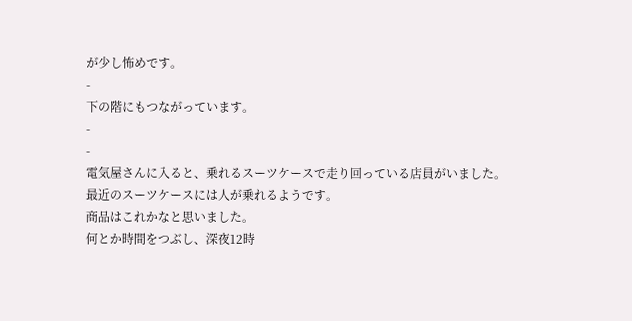が少し怖めです。
-
下の階にもつながっています。
-
-
電気屋さんに入ると、乗れるスーツケースで走り回っている店員がいました。
最近のスーツケースには人が乗れるようです。
商品はこれかなと思いました。
何とか時間をつぶし、深夜12時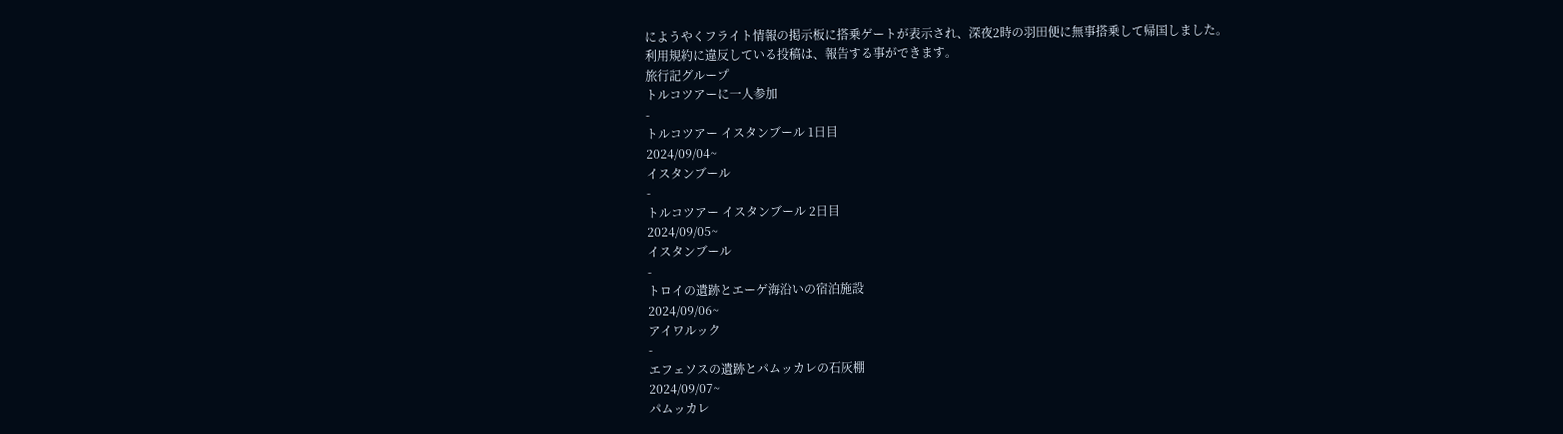にようやくフライト情報の掲示板に搭乗ゲートが表示され、深夜2時の羽田便に無事搭乗して帰国しました。
利用規約に違反している投稿は、報告する事ができます。
旅行記グループ
トルコツアーに一人参加
-
トルコツアー イスタンブール 1日目
2024/09/04~
イスタンブール
-
トルコツアー イスタンブール 2日目
2024/09/05~
イスタンブール
-
トロイの遺跡とエーゲ海沿いの宿泊施設
2024/09/06~
アイワルック
-
エフェソスの遺跡とパムッカレの石灰棚
2024/09/07~
パムッカレ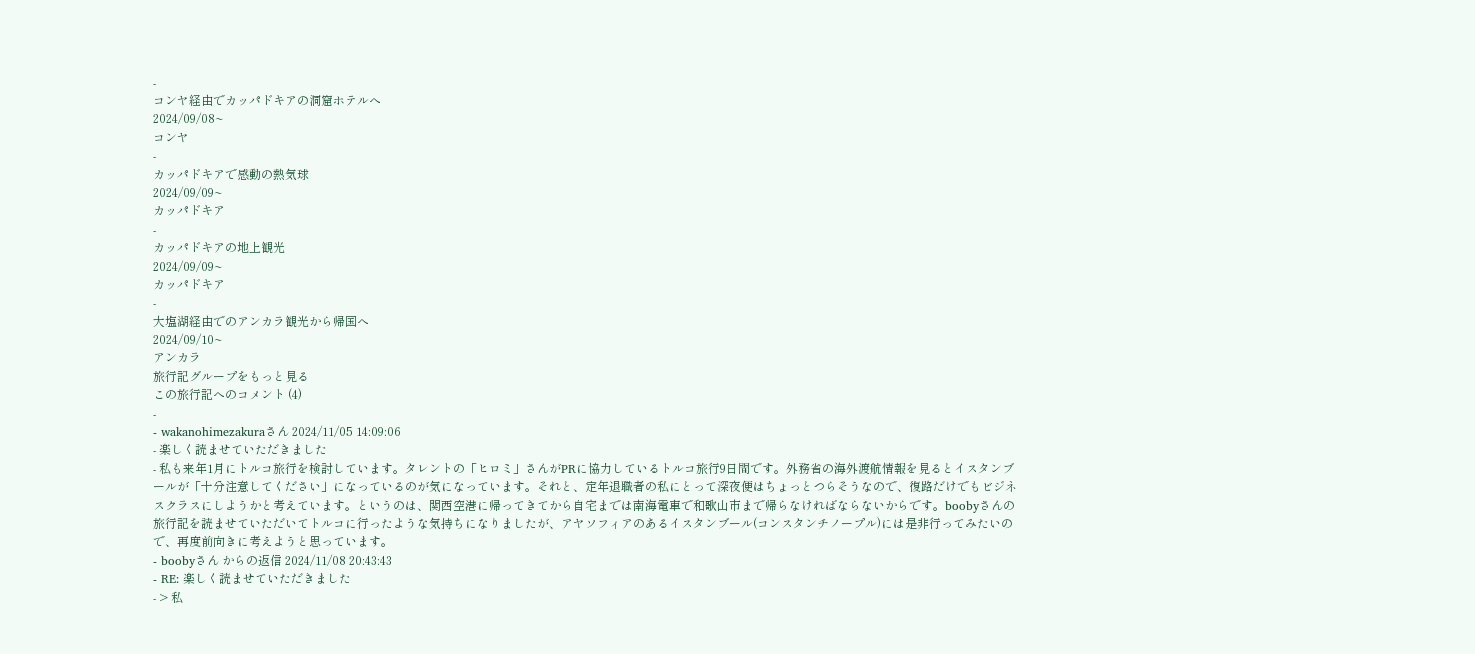-
コンヤ経由でカッパドキアの洞窟ホテルへ
2024/09/08~
コンヤ
-
カッパドキアで感動の熱気球
2024/09/09~
カッパドキア
-
カッパドキアの地上観光
2024/09/09~
カッパドキア
-
大塩湖経由でのアンカラ観光から帰国へ
2024/09/10~
アンカラ
旅行記グループをもっと見る
この旅行記へのコメント (4)
-
- wakanohimezakuraさん 2024/11/05 14:09:06
- 楽しく読ませていただきました
- 私も来年1月にトルコ旅行を検討しています。タレントの「ヒロミ」さんがPRに協力しているトルコ旅行9日間です。外務省の海外渡航情報を見るとイスタンブールが「十分注意してください」になっているのが気になっています。それと、定年退職者の私にとって深夜便はちょっとつらそうなので、復路だけでもビジネスクラスにしようかと考えています。というのは、関西空港に帰ってきてから自宅までは南海電車で和歌山市まで帰らなければならないからです。boobyさんの旅行記を読ませていただいてトルコに行ったような気持ちになりましたが、アヤソフィアのあるイスタンブール(コンスタンチノープル)には是非行ってみたいので、再度前向きに考えようと思っています。
- boobyさん からの返信 2024/11/08 20:43:43
- RE: 楽しく読ませていただきました
- > 私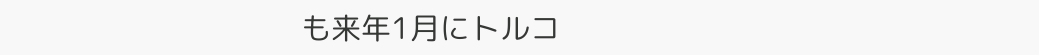も来年1月にトルコ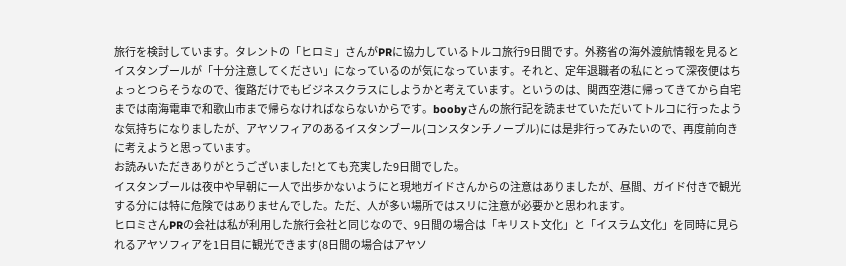旅行を検討しています。タレントの「ヒロミ」さんがPRに協力しているトルコ旅行9日間です。外務省の海外渡航情報を見るとイスタンブールが「十分注意してください」になっているのが気になっています。それと、定年退職者の私にとって深夜便はちょっとつらそうなので、復路だけでもビジネスクラスにしようかと考えています。というのは、関西空港に帰ってきてから自宅までは南海電車で和歌山市まで帰らなければならないからです。boobyさんの旅行記を読ませていただいてトルコに行ったような気持ちになりましたが、アヤソフィアのあるイスタンブール(コンスタンチノープル)には是非行ってみたいので、再度前向きに考えようと思っています。
お読みいただきありがとうございました!とても充実した9日間でした。
イスタンブールは夜中や早朝に一人で出歩かないようにと現地ガイドさんからの注意はありましたが、昼間、ガイド付きで観光する分には特に危険ではありませんでした。ただ、人が多い場所ではスリに注意が必要かと思われます。
ヒロミさんPRの会社は私が利用した旅行会社と同じなので、9日間の場合は「キリスト文化」と「イスラム文化」を同時に見られるアヤソフィアを1日目に観光できます(8日間の場合はアヤソ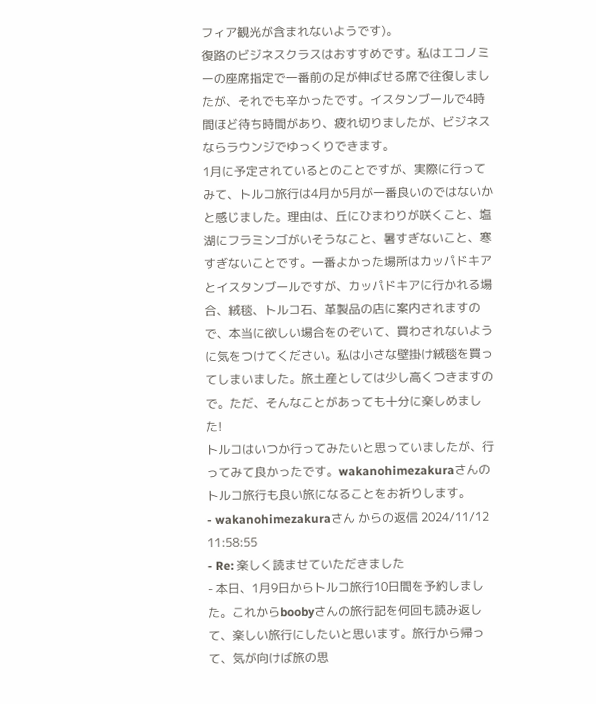フィア観光が含まれないようです)。
復路のビジネスクラスはおすすめです。私はエコノミーの座席指定で一番前の足が伸ばせる席で往復しましたが、それでも辛かったです。イスタンブールで4時間ほど待ち時間があり、疲れ切りましたが、ビジネスならラウンジでゆっくりできます。
1月に予定されているとのことですが、実際に行ってみて、トルコ旅行は4月か5月が一番良いのではないかと感じました。理由は、丘にひまわりが咲くこと、塩湖にフラミンゴがいそうなこと、暑すぎないこと、寒すぎないことです。一番よかった場所はカッパドキアとイスタンブールですが、カッパドキアに行かれる場合、絨毯、トルコ石、革製品の店に案内されますので、本当に欲しい場合をのぞいて、買わされないように気をつけてください。私は小さな壁掛け絨毯を買ってしまいました。旅土産としては少し高くつきますので。ただ、そんなことがあっても十分に楽しめました!
トルコはいつか行ってみたいと思っていましたが、行ってみて良かったです。wakanohimezakuraさんのトルコ旅行も良い旅になることをお祈りします。
- wakanohimezakuraさん からの返信 2024/11/12 11:58:55
- Re: 楽しく読ませていただきました
- 本日、1月9日からトルコ旅行10日間を予約しました。これからboobyさんの旅行記を何回も読み返して、楽しい旅行にしたいと思います。旅行から帰って、気が向けば旅の思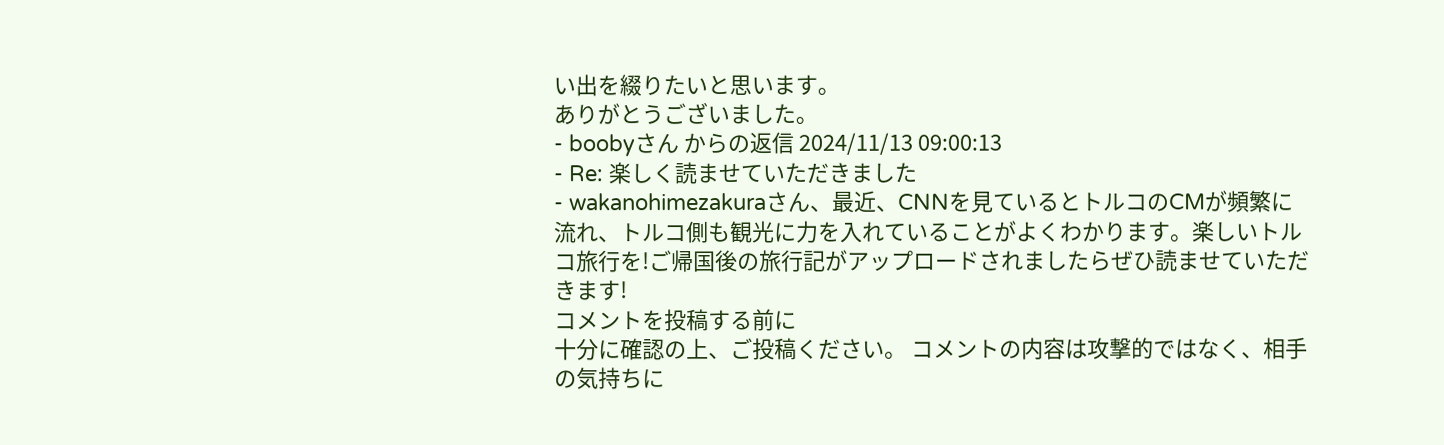い出を綴りたいと思います。
ありがとうございました。
- boobyさん からの返信 2024/11/13 09:00:13
- Re: 楽しく読ませていただきました
- wakanohimezakuraさん、最近、CNNを見ているとトルコのCMが頻繁に流れ、トルコ側も観光に力を入れていることがよくわかります。楽しいトルコ旅行を!ご帰国後の旅行記がアップロードされましたらぜひ読ませていただきます!
コメントを投稿する前に
十分に確認の上、ご投稿ください。 コメントの内容は攻撃的ではなく、相手の気持ちに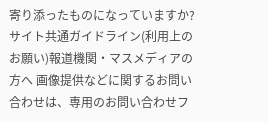寄り添ったものになっていますか?
サイト共通ガイドライン(利用上のお願い)報道機関・マスメディアの方へ 画像提供などに関するお問い合わせは、専用のお問い合わせフ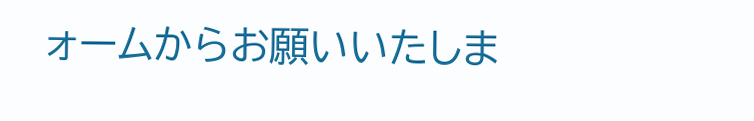ォームからお願いいたしま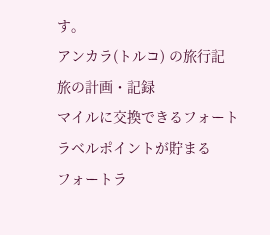す。
アンカラ(トルコ) の旅行記
旅の計画・記録
マイルに交換できるフォートラベルポイントが貯まる
フォートラ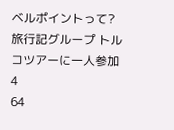ベルポイントって?
旅行記グループ トルコツアーに一人参加
4
64